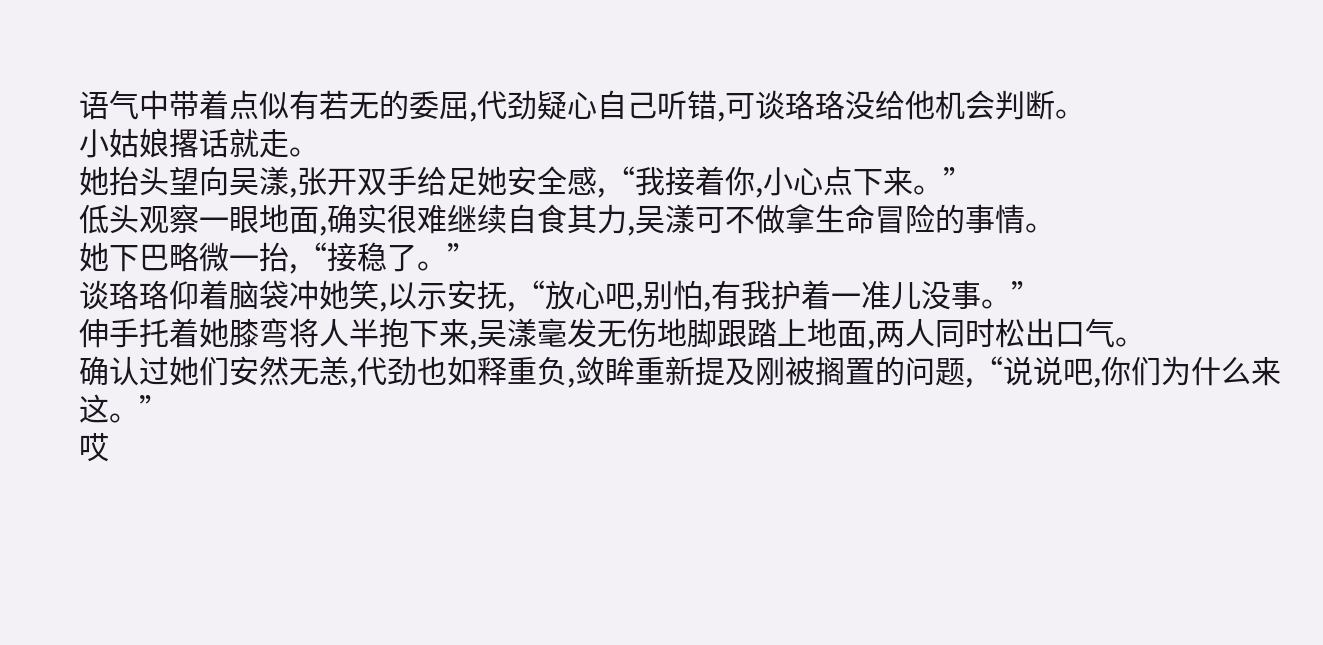语气中带着点似有若无的委屈,代劲疑心自己听错,可谈珞珞没给他机会判断。
小姑娘撂话就走。
她抬头望向吴漾,张开双手给足她安全感,“我接着你,小心点下来。”
低头观察一眼地面,确实很难继续自食其力,吴漾可不做拿生命冒险的事情。
她下巴略微一抬,“接稳了。”
谈珞珞仰着脑袋冲她笑,以示安抚,“放心吧,别怕,有我护着一准儿没事。”
伸手托着她膝弯将人半抱下来,吴漾毫发无伤地脚跟踏上地面,两人同时松出口气。
确认过她们安然无恙,代劲也如释重负,敛眸重新提及刚被搁置的问题,“说说吧,你们为什么来这。”
哎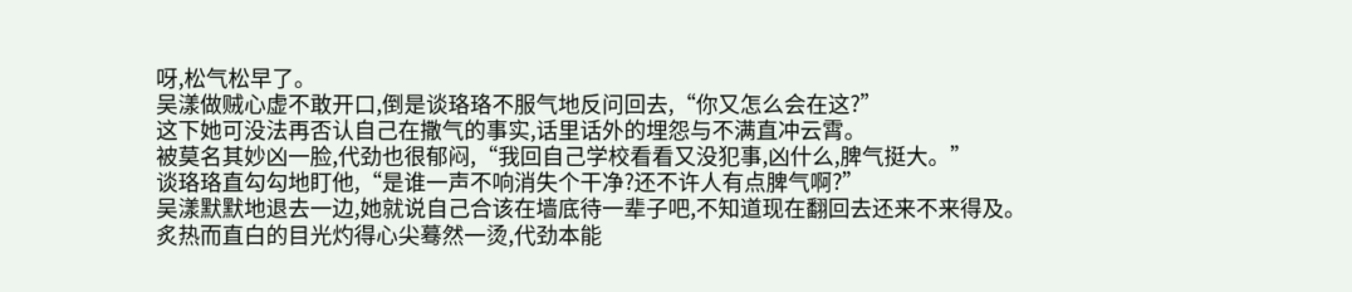呀,松气松早了。
吴漾做贼心虚不敢开口,倒是谈珞珞不服气地反问回去,“你又怎么会在这?”
这下她可没法再否认自己在撒气的事实,话里话外的埋怨与不满直冲云霄。
被莫名其妙凶一脸,代劲也很郁闷,“我回自己学校看看又没犯事,凶什么,脾气挺大。”
谈珞珞直勾勾地盯他,“是谁一声不响消失个干净?还不许人有点脾气啊?”
吴漾默默地退去一边,她就说自己合该在墙底待一辈子吧,不知道现在翻回去还来不来得及。
炙热而直白的目光灼得心尖蓦然一烫,代劲本能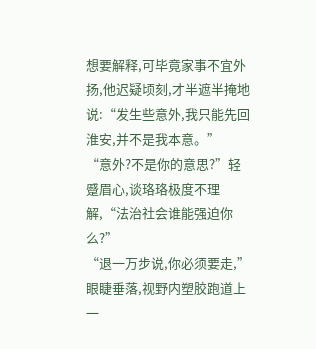想要解释,可毕竟家事不宜外扬,他迟疑顷刻,才半遮半掩地说:“发生些意外,我只能先回淮安,并不是我本意。”
“意外?不是你的意思?”轻蹙眉心,谈珞珞极度不理解,“法治社会谁能强迫你么?”
“退一万步说,你必须要走,”眼睫垂落,视野内塑胶跑道上一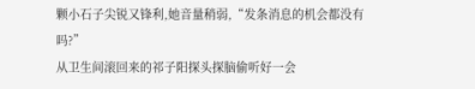颗小石子尖锐又锋利,她音量稍弱,“发条消息的机会都没有吗?”
从卫生间滚回来的祁子阳探头探脑偷听好一会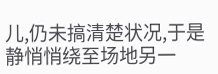儿,仍未搞清楚状况,于是静悄悄绕至场地另一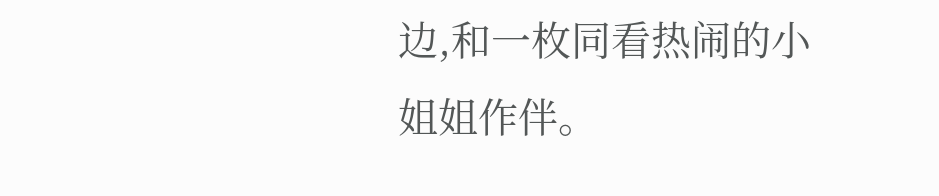边,和一枚同看热闹的小姐姐作伴。